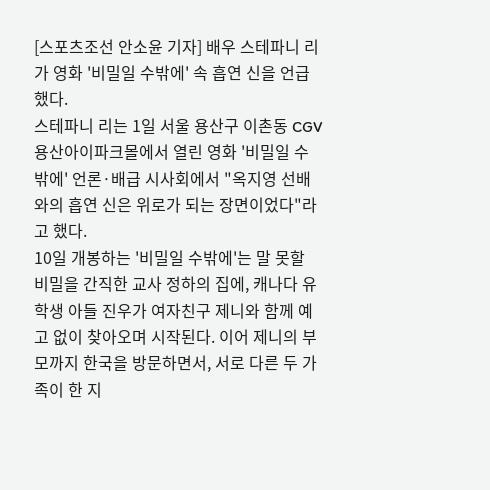[스포츠조선 안소윤 기자] 배우 스테파니 리가 영화 '비밀일 수밖에' 속 흡연 신을 언급했다.
스테파니 리는 1일 서울 용산구 이촌동 CGV 용산아이파크몰에서 열린 영화 '비밀일 수밖에' 언론·배급 시사회에서 "옥지영 선배와의 흡연 신은 위로가 되는 장면이었다"라고 했다.
10일 개봉하는 '비밀일 수밖에'는 말 못할 비밀을 간직한 교사 정하의 집에, 캐나다 유학생 아들 진우가 여자친구 제니와 함께 예고 없이 찾아오며 시작된다. 이어 제니의 부모까지 한국을 방문하면서, 서로 다른 두 가족이 한 지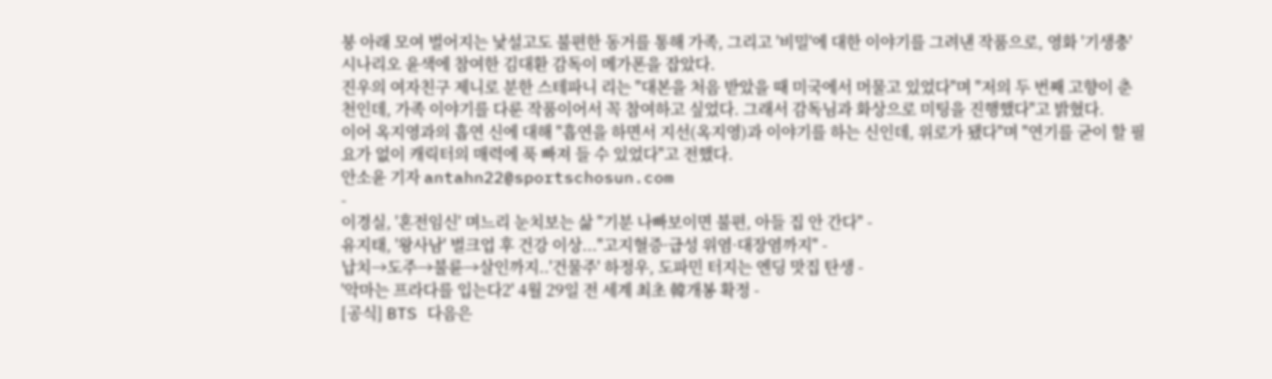붕 아래 모여 벌어지는 낯설고도 불편한 동거를 통해 가족, 그리고 '비밀'에 대한 이야기를 그려낸 작품으로, 영화 '기생충' 시나리오 윤색에 참여한 김대환 감독이 메가폰을 잡았다.
진우의 여자친구 제니로 분한 스테파니 리는 "대본을 처음 받았을 때 미국에서 머물고 있었다"며 "저의 두 번째 고향이 춘천인데, 가족 이야기를 다룬 작품이어서 꼭 참여하고 싶었다. 그래서 감독님과 화상으로 미팅을 진행했다"고 밝혔다.
이어 옥지영과의 흡연 신에 대해 "흡연을 하면서 지선(옥지영)과 이야기를 하는 신인데, 위로가 됐다"며 "연기를 굳이 할 필요가 없이 캐릭터의 매력에 푹 빠져 들 수 있었다"고 전했다.
안소윤 기자 antahn22@sportschosun.com
-
이경실, '혼전임신' 며느리 눈치보는 삶 "기분 나빠보이면 불편, 아들 집 안 간다" -
유지태, '왕사남' 벌크업 후 건강 이상..."고지혈증·급성 위염·대장염까지" -
납치→도주→불륜→살인까지..'건물주' 하정우, 도파민 터지는 엔딩 맛집 탄생 -
'악마는 프라다를 입는다2' 4월 29일 전 세계 최초 韓개봉 확정 -
[공식] BTS 다음은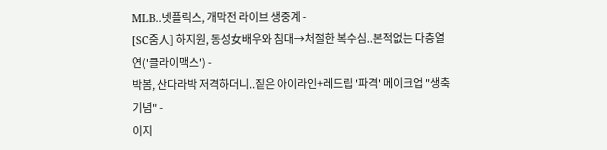MLB..넷플릭스, 개막전 라이브 생중계 -
[SC줌人] 하지원, 동성女배우와 침대→처절한 복수심..본적없는 다층열연('클라이맥스') -
박봄, 산다라박 저격하더니..짙은 아이라인+레드립 '파격' 메이크업 "생축 기념" -
이지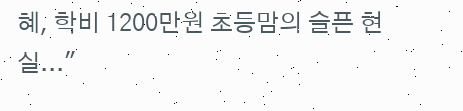혜, 학비 1200만원 초등맘의 슬픈 현실..."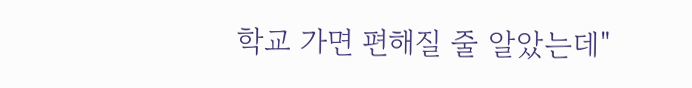학교 가면 편해질 줄 알았는데"